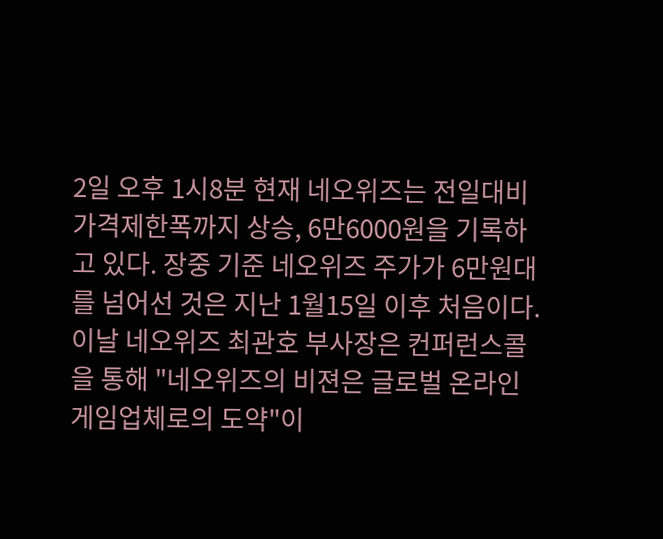2일 오후 1시8분 현재 네오위즈는 전일대비 가격제한폭까지 상승, 6만6000원을 기록하고 있다. 장중 기준 네오위즈 주가가 6만원대를 넘어선 것은 지난 1월15일 이후 처음이다.
이날 네오위즈 최관호 부사장은 컨퍼런스콜을 통해 "네오위즈의 비젼은 글로벌 온라인게임업체로의 도약"이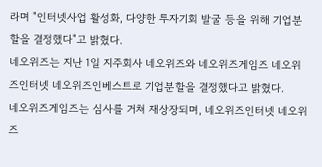라며 "인터넷사업 활성화, 다양한 투자기회 발굴 등을 위해 기업분할을 결정했다"고 밝혔다.
네오위즈는 지난 1일 지주회사 네오위즈와 네오위즈게임즈 네오위즈인터넷 네오위즈인베스트로 기업분할을 결정했다고 밝혔다.
네오위즈게임즈는 심사를 거쳐 재상장되며, 네오위즈인터넷 네오위즈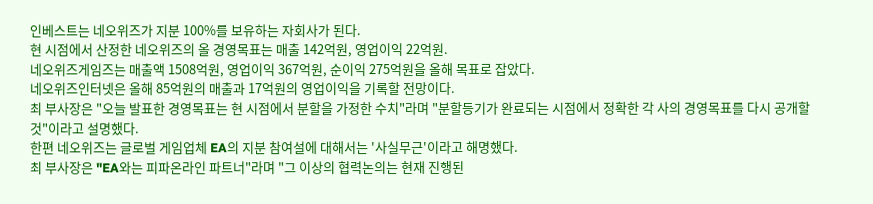인베스트는 네오위즈가 지분 100%를 보유하는 자회사가 된다.
현 시점에서 산정한 네오위즈의 올 경영목표는 매출 142억원, 영업이익 22억원.
네오위즈게임즈는 매출액 1508억원, 영업이익 367억원, 순이익 275억원을 올해 목표로 잡았다.
네오위즈인터넷은 올해 85억원의 매출과 17억원의 영업이익을 기록할 전망이다.
최 부사장은 "오늘 발표한 경영목표는 현 시점에서 분할을 가정한 수치"라며 "분할등기가 완료되는 시점에서 정확한 각 사의 경영목표를 다시 공개할 것"이라고 설명했다.
한편 네오위즈는 글로벌 게임업체 EA의 지분 참여설에 대해서는 '사실무근'이라고 해명했다.
최 부사장은 "EA와는 피파온라인 파트너"라며 "그 이상의 협력논의는 현재 진행된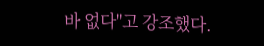바 없다"고 강조했다.